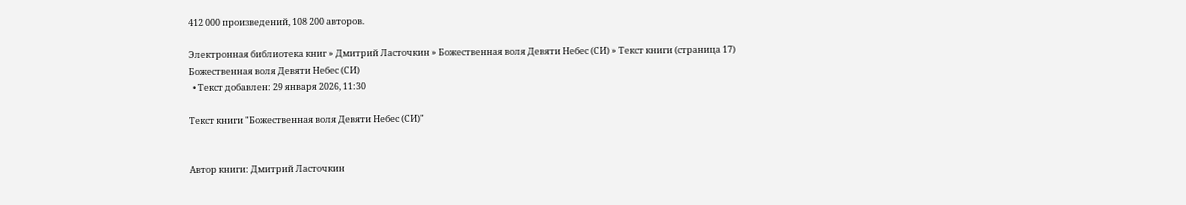412 000 произведений, 108 200 авторов.

Электронная библиотека книг » Дмитрий Ласточкин » Божественная воля Девяти Небес (СИ) » Текст книги (страница 17)
Божественная воля Девяти Небес (СИ)
  • Текст добавлен: 29 января 2026, 11:30

Текст книги "Божественная воля Девяти Небес (СИ)"


Автор книги: Дмитрий Ласточкин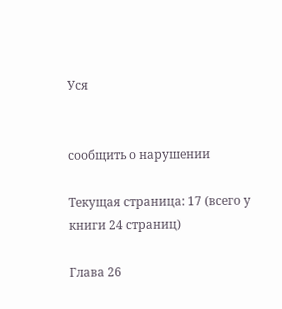Уся


сообщить о нарушении

Текущая страница: 17 (всего у книги 24 страниц)

Глава 26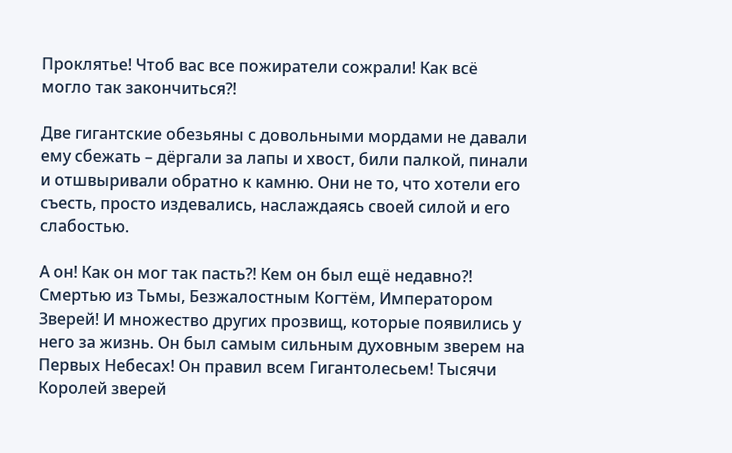Проклятье! Чтоб вас все пожиратели сожрали! Как всё могло так закончиться⁈

Две гигантские обезьяны с довольными мордами не давали ему сбежать – дёргали за лапы и хвост, били палкой, пинали и отшвыривали обратно к камню. Они не то, что хотели его съесть, просто издевались, наслаждаясь своей силой и его слабостью.

А он! Как он мог так пасть⁈ Кем он был ещё недавно⁈ Смертью из Тьмы, Безжалостным Когтём, Императором Зверей! И множество других прозвищ, которые появились у него за жизнь. Он был самым сильным духовным зверем на Первых Небесах! Он правил всем Гигантолесьем! Тысячи Королей зверей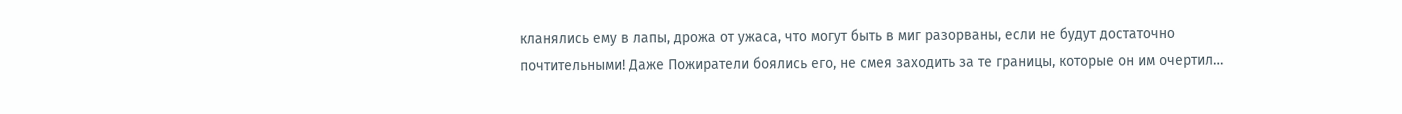кланялись ему в лапы, дрожа от ужаса, что могут быть в миг разорваны, если не будут достаточно почтительными! Даже Пожиратели боялись его, не смея заходить за те границы, которые он им очертил…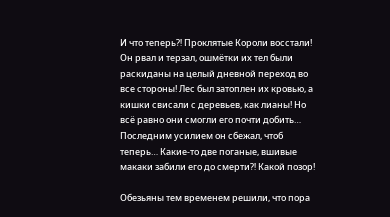И что теперь⁈ Проклятые Короли восстали! Он рвал и терзал, ошмётки их тел были раскиданы на целый дневной переход во все стороны! Лес был затоплен их кровью, а кишки свисали с деревьев, как лианы! Но всё равно они смогли его почти добить… Последним усилием он сбежал, чтоб теперь… Какие-то две поганые, вшивые макаки забили его до смерти⁈ Какой позор!

Обезьяны тем временем решили, что пора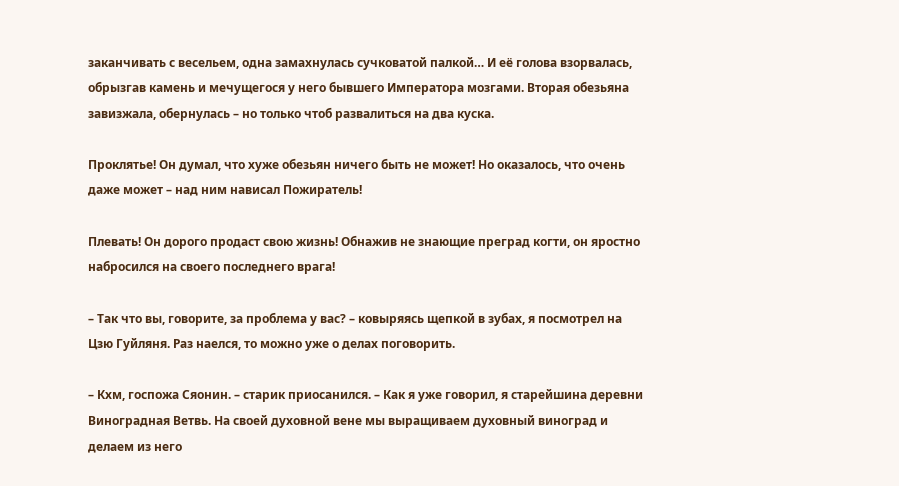заканчивать с весельем, одна замахнулась сучковатой палкой… И её голова взорвалась, обрызгав камень и мечущегося у него бывшего Императора мозгами. Вторая обезьяна завизжала, обернулась – но только чтоб развалиться на два куска.

Проклятье! Он думал, что хуже обезьян ничего быть не может! Но оказалось, что очень даже может – над ним нависал Пожиратель!

Плевать! Он дорого продаст свою жизнь! Обнажив не знающие преград когти, он яростно набросился на своего последнего врага!

– Так что вы, говорите, за проблема у вас? – ковыряясь щепкой в зубах, я посмотрел на Цзю Гуйляня. Раз наелся, то можно уже о делах поговорить.

– Кхм, госпожа Сяонин. – старик приосанился. – Как я уже говорил, я старейшина деревни Виноградная Ветвь. На своей духовной вене мы выращиваем духовный виноград и делаем из него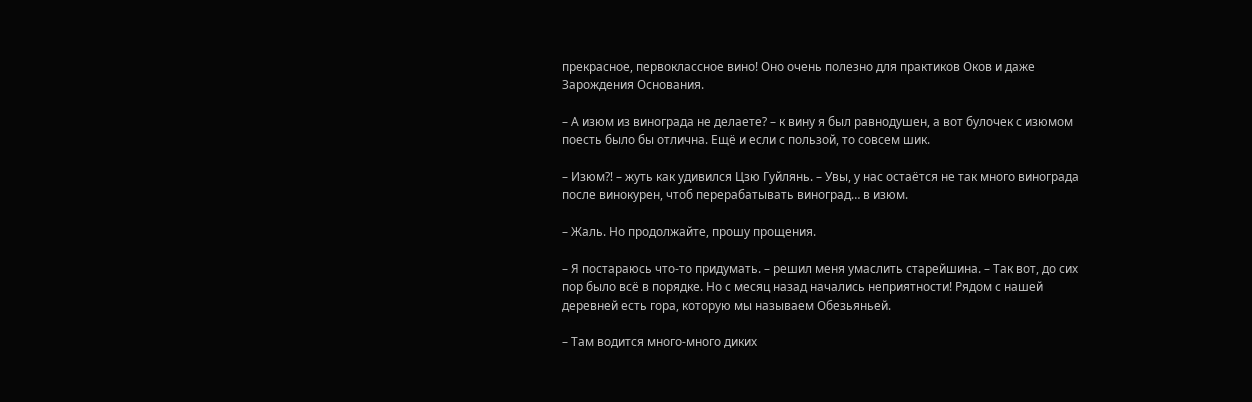прекрасное, первоклассное вино! Оно очень полезно для практиков Оков и даже Зарождения Основания.

– А изюм из винограда не делаете? – к вину я был равнодушен, а вот булочек с изюмом поесть было бы отлична. Ещё и если с пользой, то совсем шик.

– Изюм⁈ – жуть как удивился Цзю Гуйлянь. – Увы, у нас остаётся не так много винограда после винокурен, чтоб перерабатывать виноград… в изюм.

– Жаль. Но продолжайте, прошу прощения.

– Я постараюсь что-то придумать. – решил меня умаслить старейшина. – Так вот, до сих пор было всё в порядке. Но с месяц назад начались неприятности! Рядом с нашей деревней есть гора, которую мы называем Обезьяньей.

– Там водится много-много диких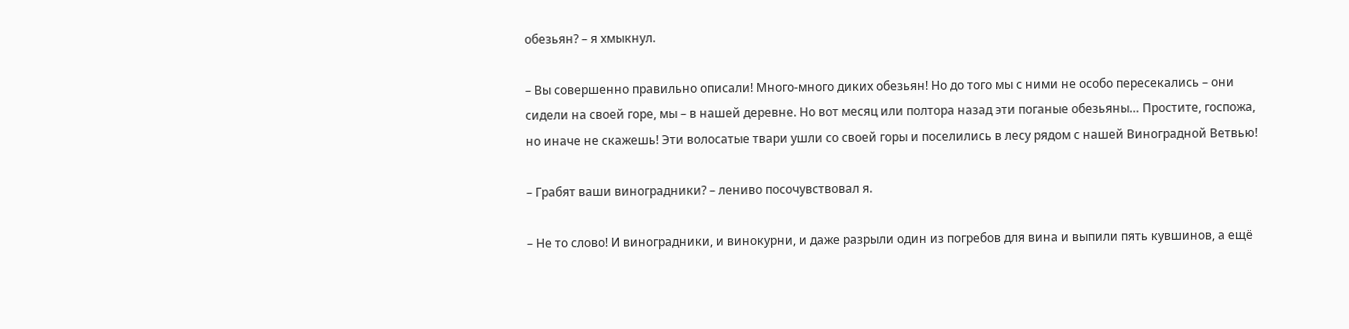обезьян? – я хмыкнул.

– Вы совершенно правильно описали! Много-много диких обезьян! Но до того мы с ними не особо пересекались – они сидели на своей горе, мы – в нашей деревне. Но вот месяц или полтора назад эти поганые обезьяны… Простите, госпожа, но иначе не скажешь! Эти волосатые твари ушли со своей горы и поселились в лесу рядом с нашей Виноградной Ветвью!

– Грабят ваши виноградники? – лениво посочувствовал я.

– Не то слово! И виноградники, и винокурни, и даже разрыли один из погребов для вина и выпили пять кувшинов, а ещё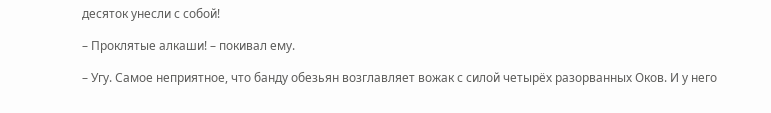десяток унесли с собой!

– Проклятые алкаши! – покивал ему.

– Угу. Самое неприятное, что банду обезьян возглавляет вожак с силой четырёх разорванных Оков. И у него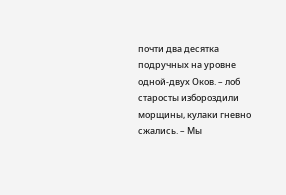почти два десятка подручных на уровне одной-двух Оков. – лоб старосты избороздили морщины, кулаки гневно сжались. – Мы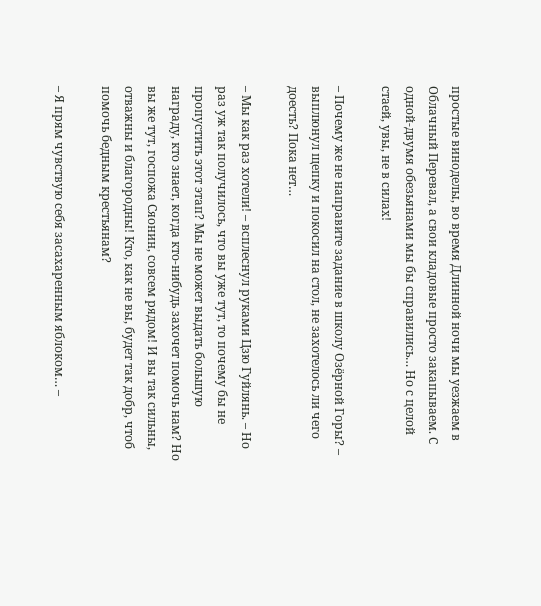простые виноделы, во время Длинной ночи мы уезжаем в Облачный Перевал, а свои кладовые просто закапываем. С одной-двумя обезьянами мы бы справились… Но с целой стаей, увы, не в силах!

– Почему же не направите задание в школу Озёрной Горы? – выплюнул щепку и покосил на стол, не захотелось ли чего доесть? Пока нет…

– Мы как раз хотели! – всплеснул руками Цзю Гуйлянь. – Но раз уж так получилось, что вы уже тут, то почему бы не пропустить этот этап? Мы не может выдать большую награду, кто знает, когда кто-нибудь захочет помочь нам? Но вы же тут, госпожа Сяонин, совсем рядом! И вы так сильны, отважны и благородны! Кто, как не вы, будет так добр, чтоб помочь бедным крестьянам?

– Я прям чувствую себя засахаренным яблоком… –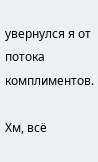увернулся я от потока комплиментов.

Хм, всё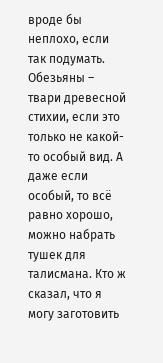вроде бы неплохо, если так подумать. Обезьяны – твари древесной стихии, если это только не какой-то особый вид. А даже если особый, то всё равно хорошо, можно набрать тушек для талисмана. Кто ж сказал, что я могу заготовить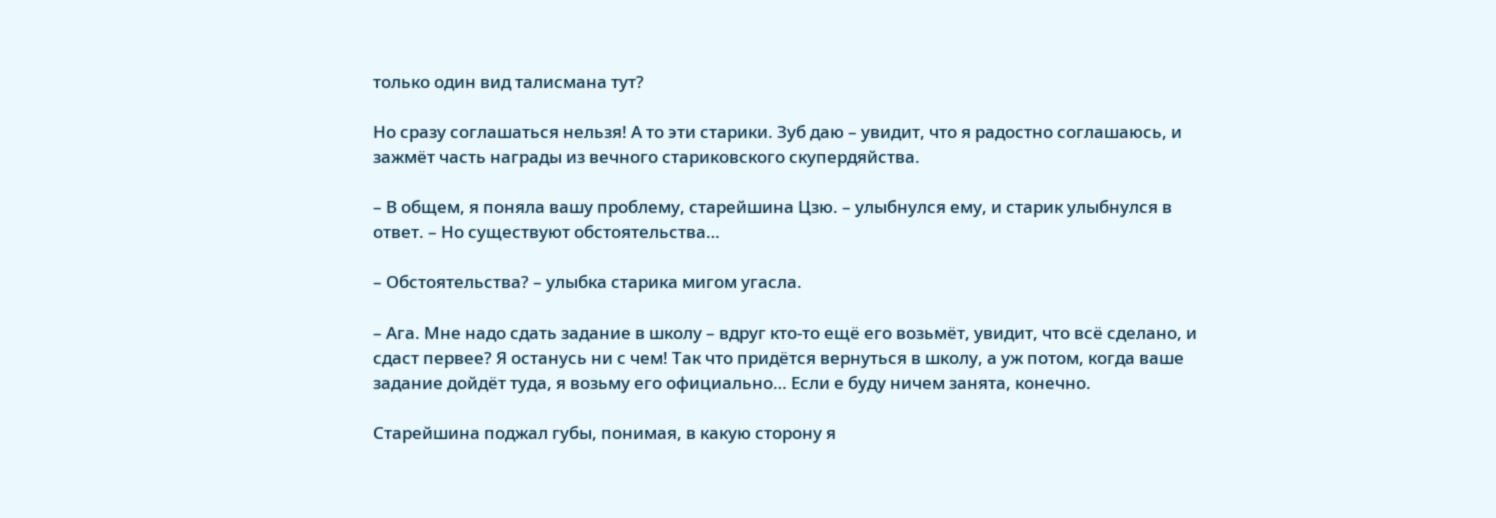только один вид талисмана тут?

Но сразу соглашаться нельзя! А то эти старики. Зуб даю – увидит, что я радостно соглашаюсь, и зажмёт часть награды из вечного стариковского скупердяйства.

– В общем, я поняла вашу проблему, старейшина Цзю. – улыбнулся ему, и старик улыбнулся в ответ. – Но существуют обстоятельства…

– Обстоятельства? – улыбка старика мигом угасла.

– Ага. Мне надо сдать задание в школу – вдруг кто-то ещё его возьмёт, увидит, что всё сделано, и сдаст первее? Я останусь ни с чем! Так что придётся вернуться в школу, а уж потом, когда ваше задание дойдёт туда, я возьму его официально… Если е буду ничем занята, конечно.

Старейшина поджал губы, понимая, в какую сторону я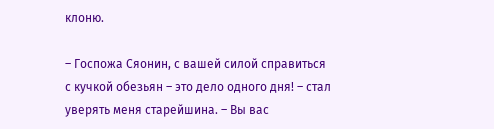клоню.

– Госпожа Сяонин, с вашей силой справиться с кучкой обезьян – это дело одного дня! – стал уверять меня старейшина. – Вы вас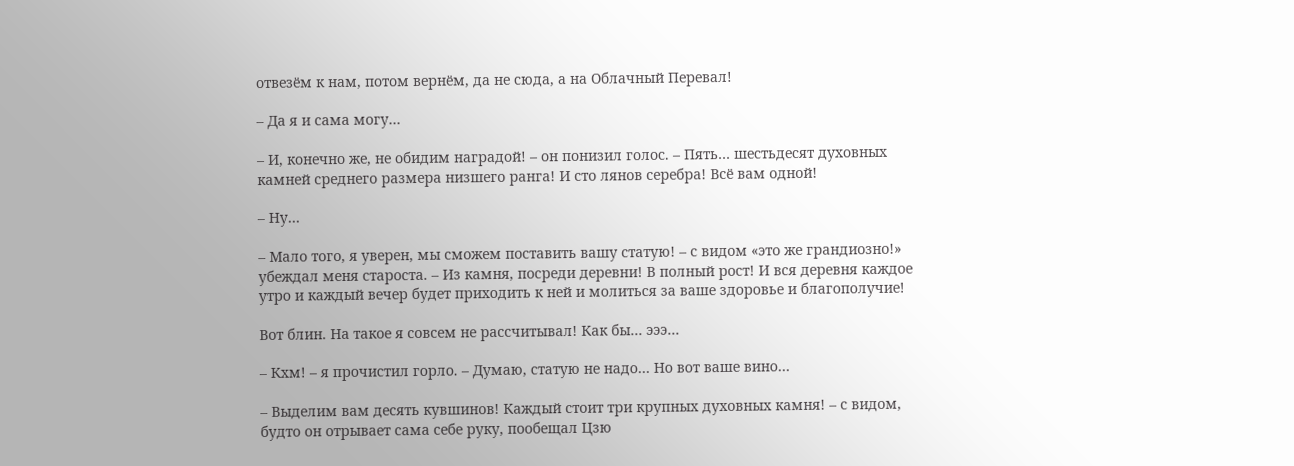отвезём к нам, потом вернём, да не сюда, а на Облачный Перевал!

– Да я и сама могу…

– И, конечно же, не обидим наградой! – он понизил голос. – Пять… шестьдесят духовных камней среднего размера низшего ранга! И сто лянов серебра! Всё вам одной!

– Ну…

– Мало того, я уверен, мы сможем поставить вашу статую! – с видом «это же грандиозно!» убеждал меня староста. – Из камня, посреди деревни! В полный рост! И вся деревня каждое утро и каждый вечер будет приходить к ней и молиться за ваше здоровье и благополучие!

Вот блин. На такое я совсем не рассчитывал! Как бы… эээ…

– Кхм! – я прочистил горло. – Думаю, статую не надо… Но вот ваше вино…

– Выделим вам десять кувшинов! Каждый стоит три крупных духовных камня! – с видом, будто он отрывает сама себе руку, пообещал Цзю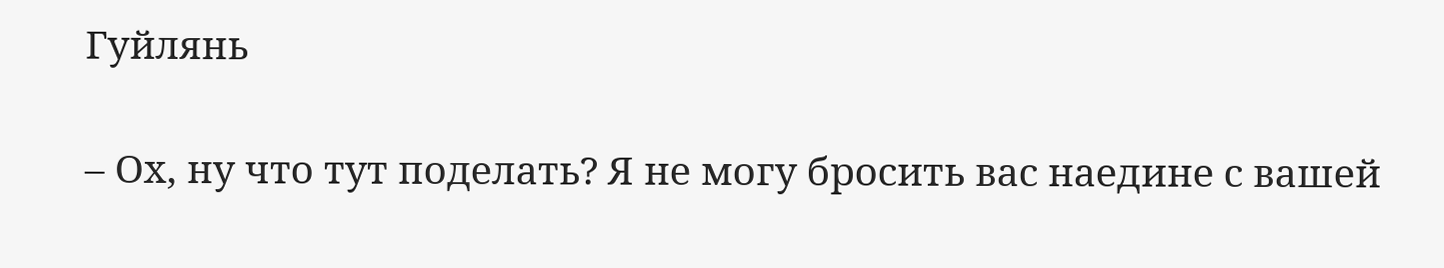Гуйлянь

– Ох, ну что тут поделать? Я не могу бросить вас наедине с вашей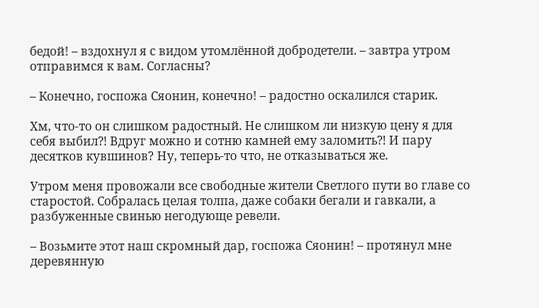бедой! – вздохнул я с видом утомлённой добродетели. – завтра утром отправимся к вам. Согласны?

– Конечно, госпожа Сяонин, конечно! – радостно оскалился старик.

Хм, что-то он слишком радостный. Не слишком ли низкую цену я для себя выбил⁈ Вдруг можно и сотню камней ему заломить⁈ И пару десятков кувшинов? Ну, теперь-то что, не отказываться же.

Утром меня провожали все свободные жители Светлого пути во главе со старостой. Собралась целая толпа, даже собаки бегали и гавкали, а разбуженные свинью негодующе ревели.

– Возьмите этот наш скромный дар, госпожа Сяонин! – протянул мне деревянную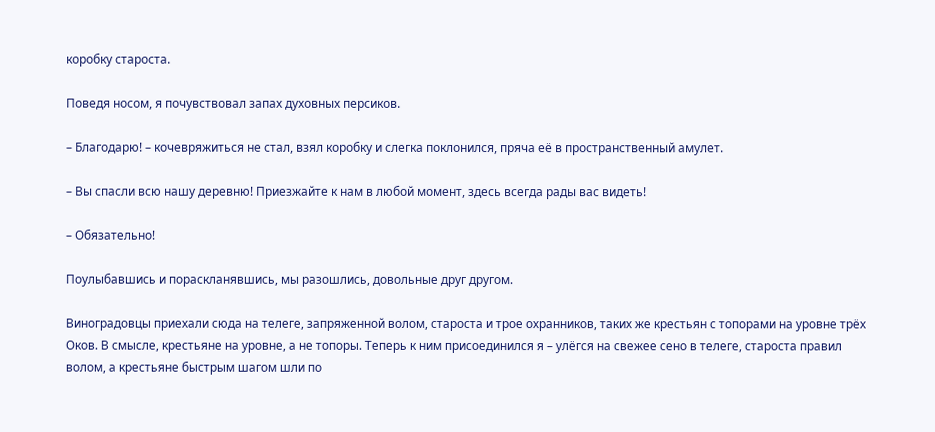коробку староста.

Поведя носом, я почувствовал запах духовных персиков.

– Благодарю! – кочевряжиться не стал, взял коробку и слегка поклонился, пряча её в пространственный амулет.

– Вы спасли всю нашу деревню! Приезжайте к нам в любой момент, здесь всегда рады вас видеть!

– Обязательно!

Поулыбавшись и пораскланявшись, мы разошлись, довольные друг другом.

Виноградовцы приехали сюда на телеге, запряженной волом, староста и трое охранников, таких же крестьян с топорами на уровне трёх Оков. В смысле, крестьяне на уровне, а не топоры. Теперь к ним присоединился я – улёгся на свежее сено в телеге, староста правил волом, а крестьяне быстрым шагом шли по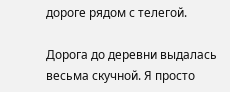дороге рядом с телегой.

Дорога до деревни выдалась весьма скучной. Я просто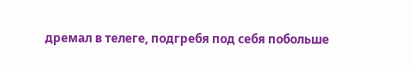дремал в телеге, подгребя под себя побольше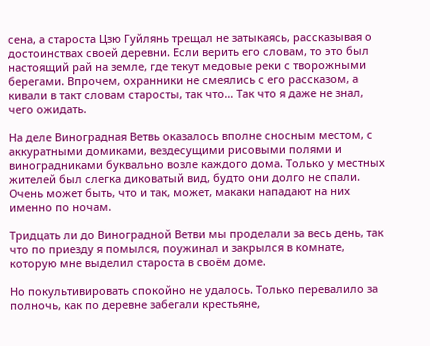сена, а староста Цзю Гуйлянь трещал не затыкаясь, рассказывая о достоинствах своей деревни. Если верить его словам, то это был настоящий рай на земле, где текут медовые реки с творожными берегами. Впрочем, охранники не смеялись с его рассказом, а кивали в такт словам старосты, так что… Так что я даже не знал, чего ожидать.

На деле Виноградная Ветвь оказалось вполне сносным местом, с аккуратными домиками, вездесущими рисовыми полями и виноградниками буквально возле каждого дома. Только у местных жителей был слегка диковатый вид, будто они долго не спали. Очень может быть, что и так, может, макаки нападают на них именно по ночам.

Тридцать ли до Виноградной Ветви мы проделали за весь день, так что по приезду я помылся, поужинал и закрылся в комнате, которую мне выделил староста в своём доме.

Но покультивировать спокойно не удалось. Только перевалило за полночь, как по деревне забегали крестьяне,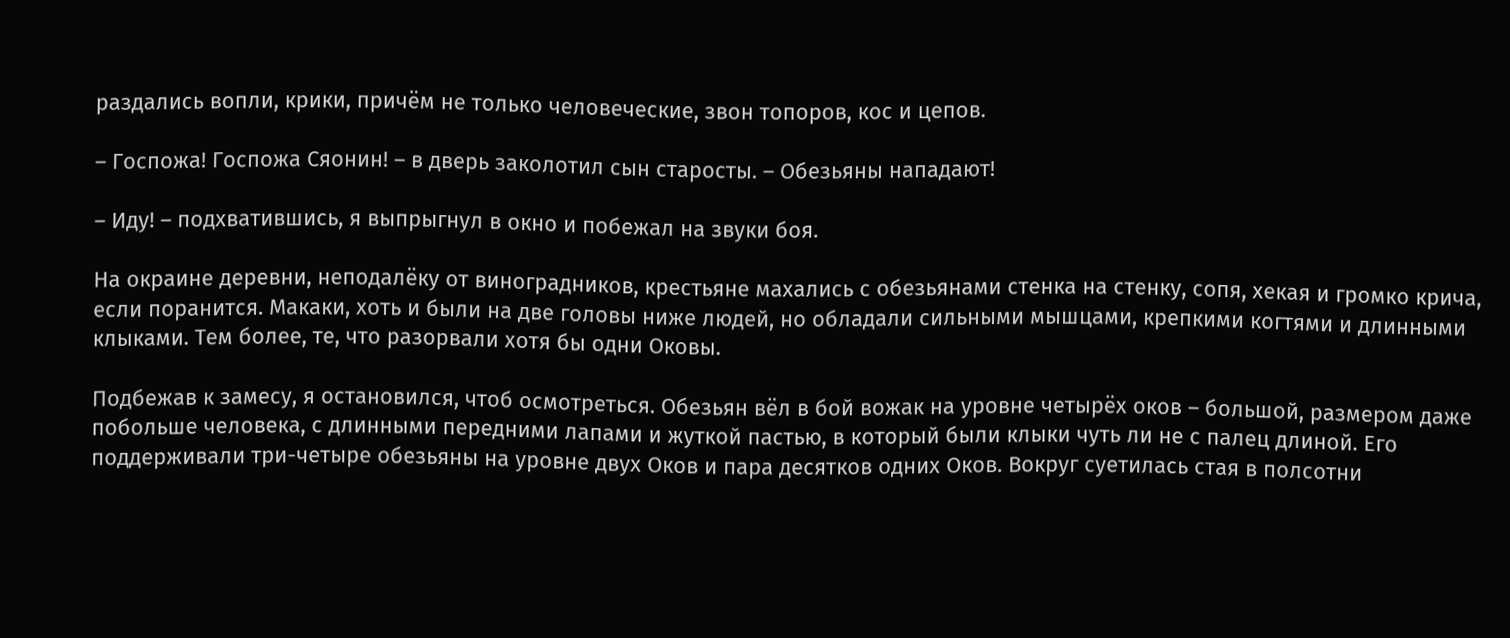раздались вопли, крики, причём не только человеческие, звон топоров, кос и цепов.

– Госпожа! Госпожа Сяонин! – в дверь заколотил сын старосты. – Обезьяны нападают!

– Иду! – подхватившись, я выпрыгнул в окно и побежал на звуки боя.

На окраине деревни, неподалёку от виноградников, крестьяне махались с обезьянами стенка на стенку, сопя, хекая и громко крича, если поранится. Макаки, хоть и были на две головы ниже людей, но обладали сильными мышцами, крепкими когтями и длинными клыками. Тем более, те, что разорвали хотя бы одни Оковы.

Подбежав к замесу, я остановился, чтоб осмотреться. Обезьян вёл в бой вожак на уровне четырёх оков – большой, размером даже побольше человека, с длинными передними лапами и жуткой пастью, в который были клыки чуть ли не с палец длиной. Его поддерживали три-четыре обезьяны на уровне двух Оков и пара десятков одних Оков. Вокруг суетилась стая в полсотни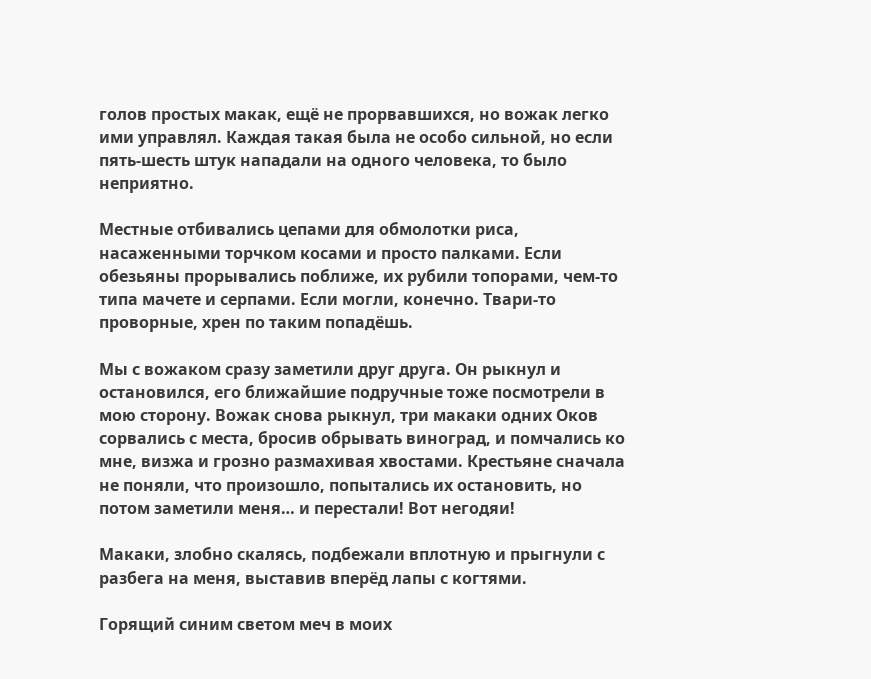голов простых макак, ещё не прорвавшихся, но вожак легко ими управлял. Каждая такая была не особо сильной, но если пять-шесть штук нападали на одного человека, то было неприятно.

Местные отбивались цепами для обмолотки риса, насаженными торчком косами и просто палками. Если обезьяны прорывались поближе, их рубили топорами, чем-то типа мачете и серпами. Если могли, конечно. Твари-то проворные, хрен по таким попадёшь.

Мы с вожаком сразу заметили друг друга. Он рыкнул и остановился, его ближайшие подручные тоже посмотрели в мою сторону. Вожак снова рыкнул, три макаки одних Оков сорвались с места, бросив обрывать виноград, и помчались ко мне, визжа и грозно размахивая хвостами. Крестьяне сначала не поняли, что произошло, попытались их остановить, но потом заметили меня… и перестали! Вот негодяи!

Макаки, злобно скалясь, подбежали вплотную и прыгнули с разбега на меня, выставив вперёд лапы с когтями.

Горящий синим светом меч в моих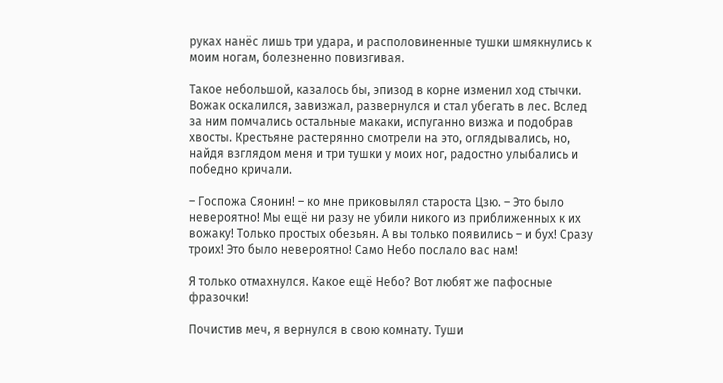руках нанёс лишь три удара, и располовиненные тушки шмякнулись к моим ногам, болезненно повизгивая.

Такое небольшой, казалось бы, эпизод в корне изменил ход стычки. Вожак оскалился, завизжал, развернулся и стал убегать в лес. Вслед за ним помчались остальные макаки, испуганно визжа и подобрав хвосты. Крестьяне растерянно смотрели на это, оглядывались, но, найдя взглядом меня и три тушки у моих ног, радостно улыбались и победно кричали.

– Госпожа Сяонин! – ко мне приковылял староста Цзю. – Это было невероятно! Мы ещё ни разу не убили никого из приближенных к их вожаку! Только простых обезьян. А вы только появились – и бух! Сразу троих! Это было невероятно! Само Небо послало вас нам!

Я только отмахнулся. Какое ещё Небо? Вот любят же пафосные фразочки!

Почистив меч, я вернулся в свою комнату. Туши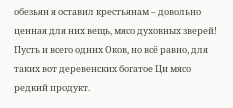обезьян я оставил крестьянам – довольно ценная для них вещь, мясо духовных зверей! Пусть и всего одних Оков, но всё равно, для таких вот деревенских богатое Ци мясо редкий продукт.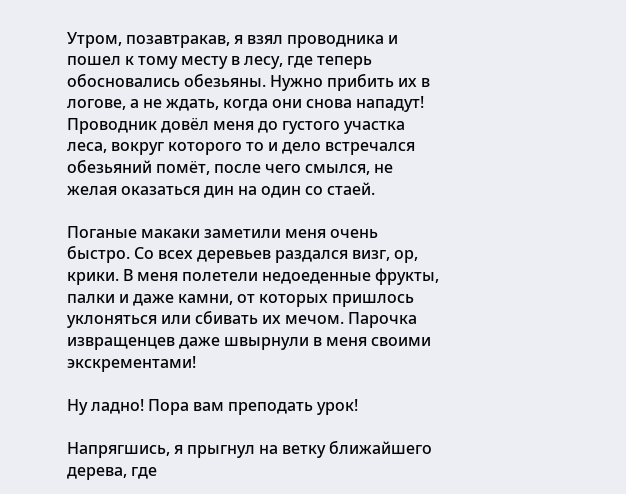Утром, позавтракав, я взял проводника и пошел к тому месту в лесу, где теперь обосновались обезьяны. Нужно прибить их в логове, а не ждать, когда они снова нападут! Проводник довёл меня до густого участка леса, вокруг которого то и дело встречался обезьяний помёт, после чего смылся, не желая оказаться дин на один со стаей.

Поганые макаки заметили меня очень быстро. Со всех деревьев раздался визг, ор, крики. В меня полетели недоеденные фрукты, палки и даже камни, от которых пришлось уклоняться или сбивать их мечом. Парочка извращенцев даже швырнули в меня своими экскрементами!

Ну ладно! Пора вам преподать урок!

Напрягшись, я прыгнул на ветку ближайшего дерева, где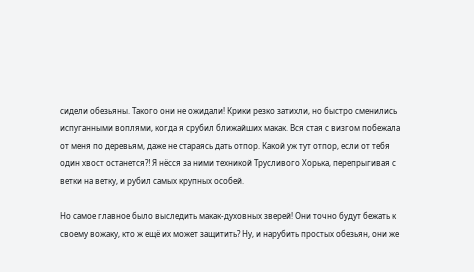сидели обезьяны. Такого они не ожидали! Крики резко затихли, но быстро сменились испуганными воплями, когда я срубил ближайших макак. Вся стая с визгом побежала от меня по деревьям, даже не стараясь дать отпор. Какой уж тут отпор, если от тебя один хвост останется⁈ Я нёсся за ними техникой Трусливого Хорька, перепрыгивая с ветки на ветку, и рубил самых крупных особей.

Но самое главное было выследить макак-духовных зверей! Они точно будут бежать к своему вожаку, кто ж ещё их может защитить? Ну, и нарубить простых обезьян, они же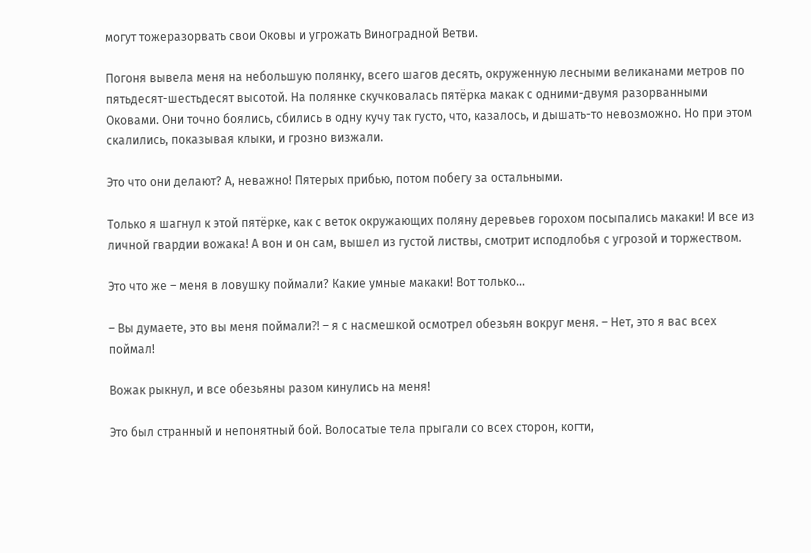могут тожеразорвать свои Оковы и угрожать Виноградной Ветви.

Погоня вывела меня на небольшую полянку, всего шагов десять, окруженную лесными великанами метров по пятьдесят-шестьдесят высотой. На полянке скучковалась пятёрка макак с одними-двумя разорванными Оковами. Они точно боялись, сбились в одну кучу так густо, что, казалось, и дышать-то невозможно. Но при этом скалились, показывая клыки, и грозно визжали.

Это что они делают? А, неважно! Пятерых прибью, потом побегу за остальными.

Только я шагнул к этой пятёрке, как с веток окружающих поляну деревьев горохом посыпались макаки! И все из личной гвардии вожака! А вон и он сам, вышел из густой листвы, смотрит исподлобья с угрозой и торжеством.

Это что же – меня в ловушку поймали? Какие умные макаки! Вот только…

– Вы думаете, это вы меня поймали⁈ – я с насмешкой осмотрел обезьян вокруг меня. – Нет, это я вас всех поймал!

Вожак рыкнул, и все обезьяны разом кинулись на меня!

Это был странный и непонятный бой. Волосатые тела прыгали со всех сторон, когти,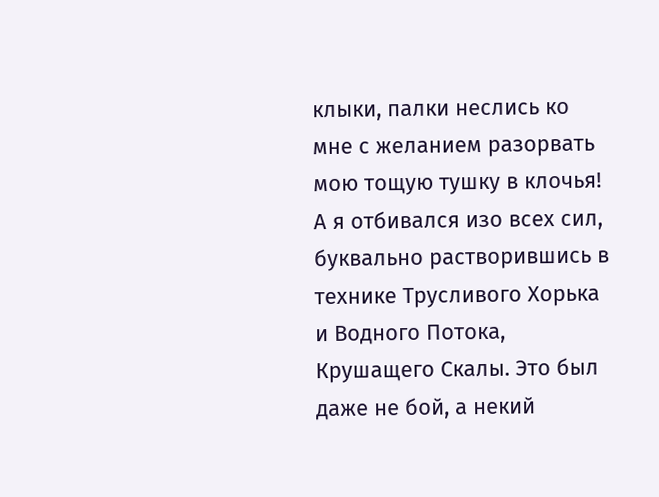клыки, палки неслись ко мне с желанием разорвать мою тощую тушку в клочья! А я отбивался изо всех сил, буквально растворившись в технике Трусливого Хорька и Водного Потока, Крушащего Скалы. Это был даже не бой, а некий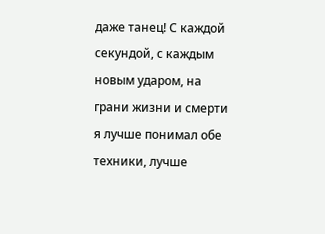даже танец! С каждой секундой, с каждым новым ударом, на грани жизни и смерти я лучше понимал обе техники, лучше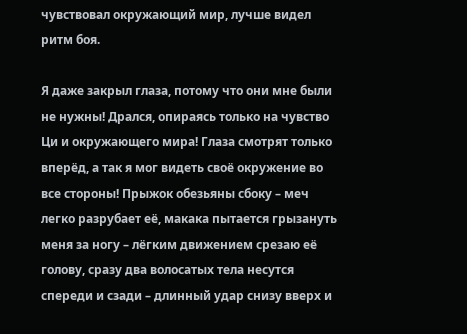чувствовал окружающий мир, лучше видел ритм боя.

Я даже закрыл глаза, потому что они мне были не нужны! Дрался, опираясь только на чувство Ци и окружающего мира! Глаза смотрят только вперёд, а так я мог видеть своё окружение во все стороны! Прыжок обезьяны сбоку – меч легко разрубает её, макака пытается грызануть меня за ногу – лёгким движением срезаю её голову, сразу два волосатых тела несутся спереди и сзади – длинный удар снизу вверх и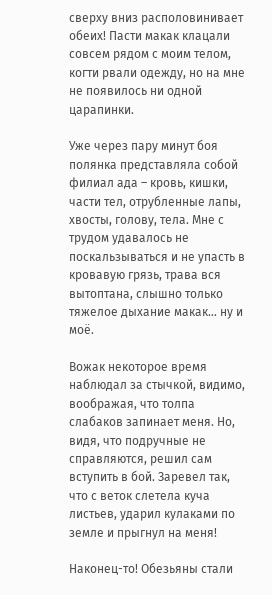сверху вниз располовинивает обеих! Пасти макак клацали совсем рядом с моим телом, когти рвали одежду, но на мне не появилось ни одной царапинки.

Уже через пару минут боя полянка представляла собой филиал ада – кровь, кишки, части тел, отрубленные лапы, хвосты, голову, тела. Мне с трудом удавалось не поскальзываться и не упасть в кровавую грязь, трава вся вытоптана, слышно только тяжелое дыхание макак… ну и моё.

Вожак некоторое время наблюдал за стычкой, видимо, воображая, что толпа слабаков запинает меня. Но, видя, что подручные не справляются, решил сам вступить в бой. Заревел так, что с веток слетела куча листьев, ударил кулаками по земле и прыгнул на меня!

Наконец-то! Обезьяны стали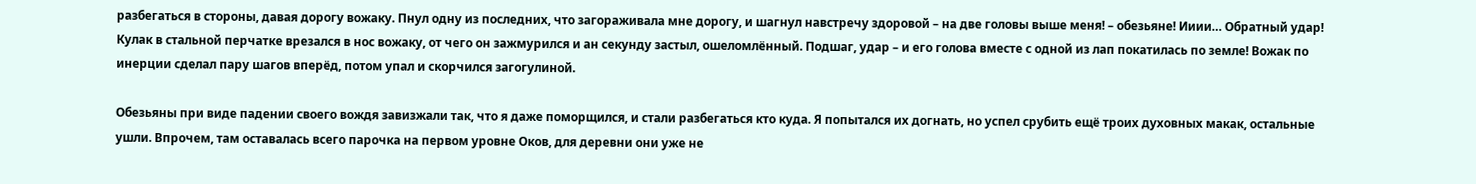разбегаться в стороны, давая дорогу вожаку. Пнул одну из последних, что загораживала мне дорогу, и шагнул навстречу здоровой – на две головы выше меня! – обезьяне! Ииии… Обратный удар! Кулак в стальной перчатке врезался в нос вожаку, от чего он зажмурился и ан секунду застыл, ошеломлённый. Подшаг, удар – и его голова вместе с одной из лап покатилась по земле! Вожак по инерции сделал пару шагов вперёд, потом упал и скорчился загогулиной.

Обезьяны при виде падении своего вождя завизжали так, что я даже поморщился, и стали разбегаться кто куда. Я попытался их догнать, но успел срубить ещё троих духовных макак, остальные ушли. Впрочем, там оставалась всего парочка на первом уровне Оков, для деревни они уже не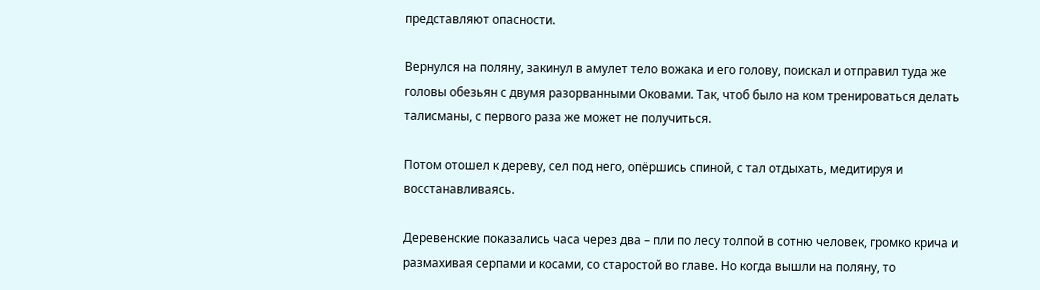представляют опасности.

Вернулся на поляну, закинул в амулет тело вожака и его голову, поискал и отправил туда же головы обезьян с двумя разорванными Оковами. Так, чтоб было на ком тренироваться делать талисманы, с первого раза же может не получиться.

Потом отошел к дереву, сел под него, опёршись спиной, с тал отдыхать, медитируя и восстанавливаясь.

Деревенские показались часа через два – пли по лесу толпой в сотню человек, громко крича и размахивая серпами и косами, со старостой во главе. Но когда вышли на поляну, то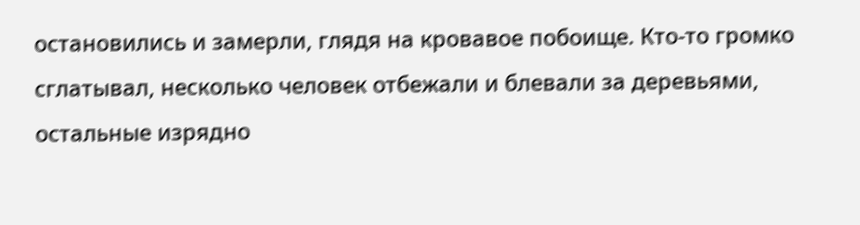остановились и замерли, глядя на кровавое побоище. Кто-то громко сглатывал, несколько человек отбежали и блевали за деревьями, остальные изрядно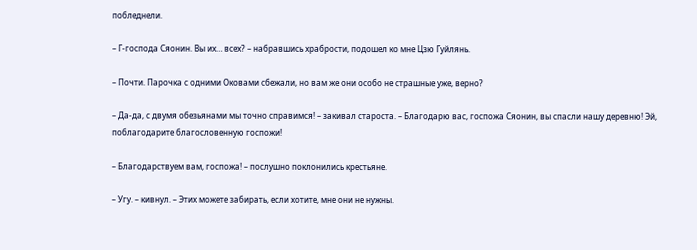побледнели.

– Г-господа Сяонин. Вы их… всех? – набравшись храбрости, подошел ко мне Цзю Гуйлянь.

– Почти. Парочка с одними Оковами сбежали, но вам же они особо не страшные уже, верно?

– Да-да, с двумя обезьянами мы точно справимся! – закивал староста. – Благодарю вас, госпожа Сяонин, вы спасли нашу деревню! Эй, поблагодарите благословенную госпожи!

– Благодарствуем вам, госпожа! – послушно поклонились крестьяне.

– Угу. – кивнул. – Этих можете забирать, если хотите, мне они не нужны.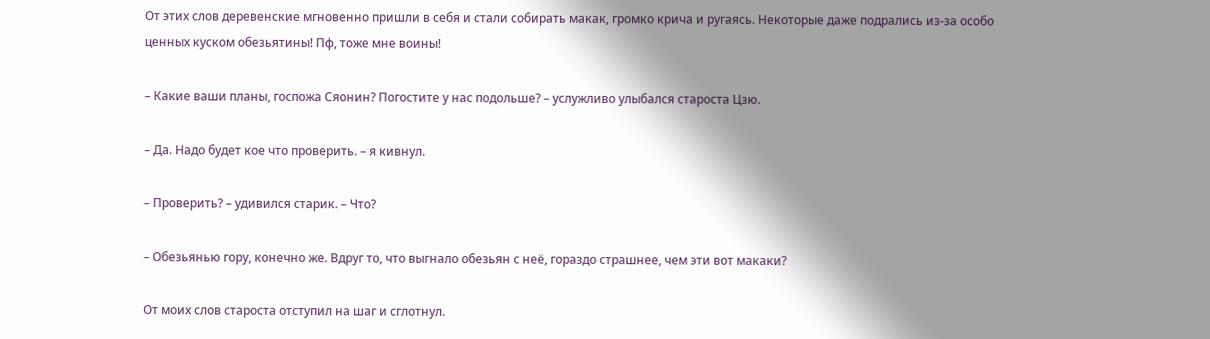От этих слов деревенские мгновенно пришли в себя и стали собирать макак, громко крича и ругаясь. Некоторые даже подрались из-за особо ценных куском обезьятины! Пф, тоже мне воины!

– Какие ваши планы, госпожа Сяонин? Погостите у нас подольше? – услужливо улыбался староста Цзю.

– Да. Надо будет кое что проверить. – я кивнул.

– Проверить? – удивился старик. – Что?

– Обезьянью гору, конечно же. Вдруг то, что выгнало обезьян с неё, гораздо страшнее, чем эти вот макаки?

От моих слов староста отступил на шаг и сглотнул.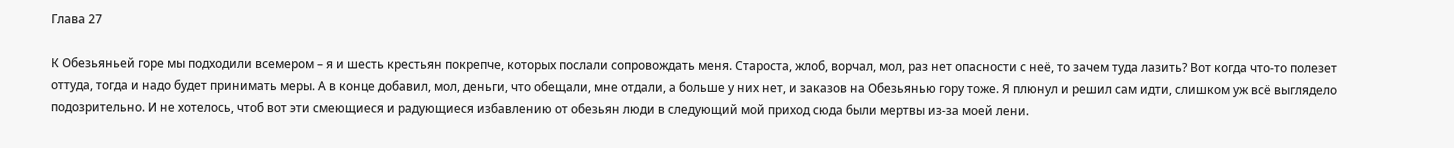Глава 27

К Обезьяньей горе мы подходили всемером – я и шесть крестьян покрепче, которых послали сопровождать меня. Староста, жлоб, ворчал, мол, раз нет опасности с неё, то зачем туда лазить? Вот когда что-то полезет оттуда, тогда и надо будет принимать меры. А в конце добавил, мол, деньги, что обещали, мне отдали, а больше у них нет, и заказов на Обезьянью гору тоже. Я плюнул и решил сам идти, слишком уж всё выглядело подозрительно. И не хотелось, чтоб вот эти смеющиеся и радующиеся избавлению от обезьян люди в следующий мой приход сюда были мертвы из-за моей лени.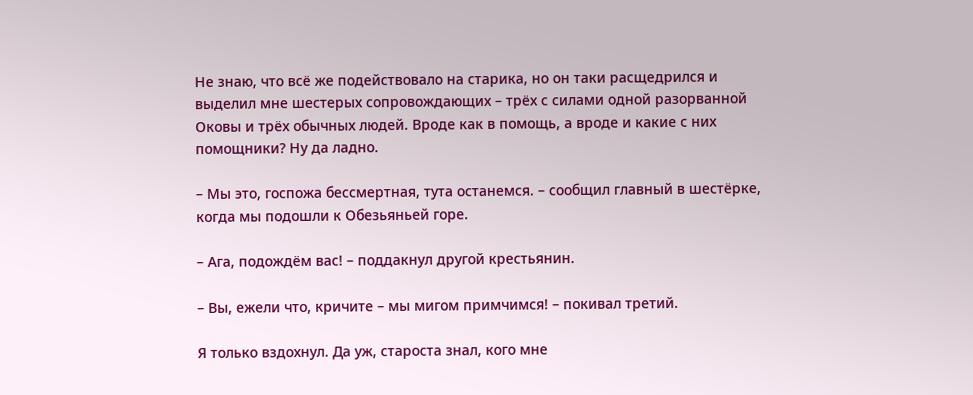Не знаю, что всё же подействовало на старика, но он таки расщедрился и выделил мне шестерых сопровождающих – трёх с силами одной разорванной Оковы и трёх обычных людей. Вроде как в помощь, а вроде и какие с них помощники? Ну да ладно.

– Мы это, госпожа бессмертная, тута останемся. – сообщил главный в шестёрке, когда мы подошли к Обезьяньей горе.

– Ага, подождём вас! – поддакнул другой крестьянин.

– Вы, ежели что, кричите – мы мигом примчимся! – покивал третий.

Я только вздохнул. Да уж, староста знал, кого мне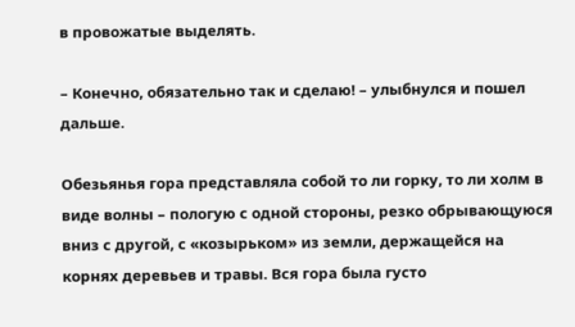в провожатые выделять.

– Конечно, обязательно так и сделаю! – улыбнулся и пошел дальше.

Обезьянья гора представляла собой то ли горку, то ли холм в виде волны – пологую с одной стороны, резко обрывающуюся вниз с другой, с «козырьком» из земли, держащейся на корнях деревьев и травы. Вся гора была густо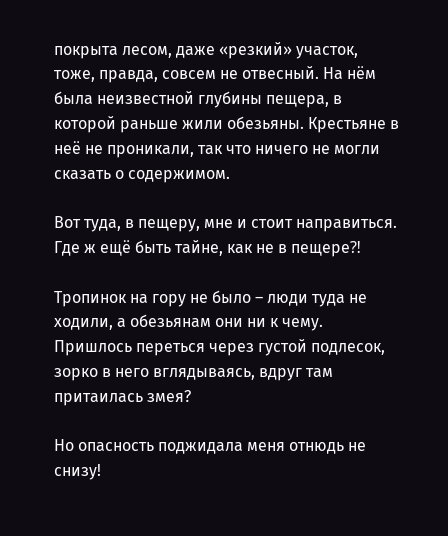покрыта лесом, даже «резкий» участок, тоже, правда, совсем не отвесный. На нём была неизвестной глубины пещера, в которой раньше жили обезьяны. Крестьяне в неё не проникали, так что ничего не могли сказать о содержимом.

Вот туда, в пещеру, мне и стоит направиться. Где ж ещё быть тайне, как не в пещере⁈

Тропинок на гору не было – люди туда не ходили, а обезьянам они ни к чему. Пришлось переться через густой подлесок, зорко в него вглядываясь, вдруг там притаилась змея?

Но опасность поджидала меня отнюдь не снизу!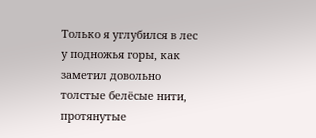Только я углубился в лес у подножья горы, как заметил довольно толстые белёсые нити, протянутые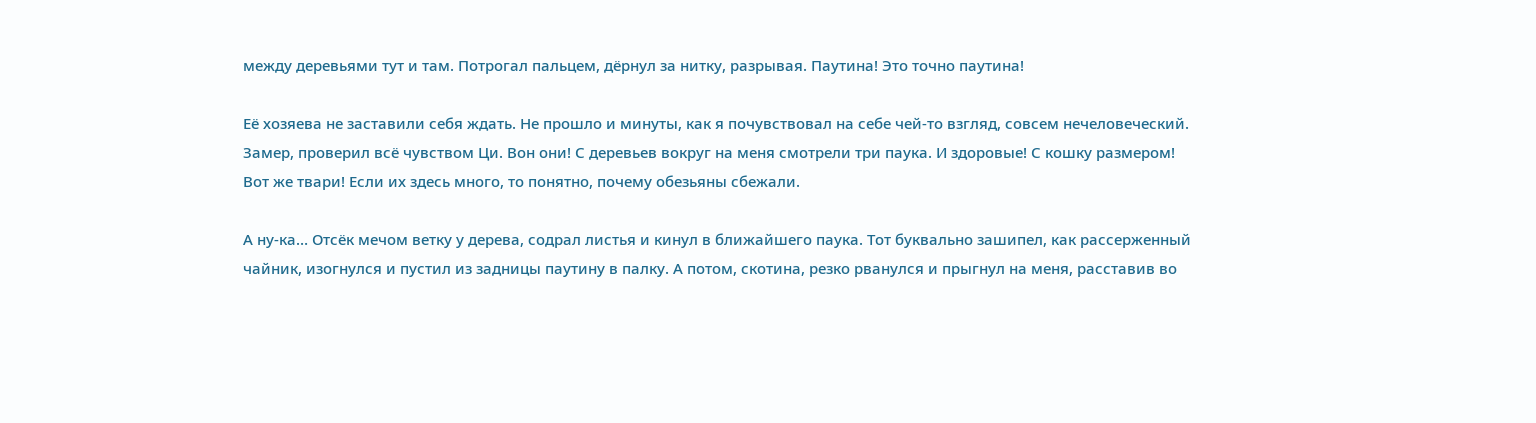между деревьями тут и там. Потрогал пальцем, дёрнул за нитку, разрывая. Паутина! Это точно паутина!

Её хозяева не заставили себя ждать. Не прошло и минуты, как я почувствовал на себе чей-то взгляд, совсем нечеловеческий. Замер, проверил всё чувством Ци. Вон они! С деревьев вокруг на меня смотрели три паука. И здоровые! С кошку размером! Вот же твари! Если их здесь много, то понятно, почему обезьяны сбежали.

А ну-ка… Отсёк мечом ветку у дерева, содрал листья и кинул в ближайшего паука. Тот буквально зашипел, как рассерженный чайник, изогнулся и пустил из задницы паутину в палку. А потом, скотина, резко рванулся и прыгнул на меня, расставив во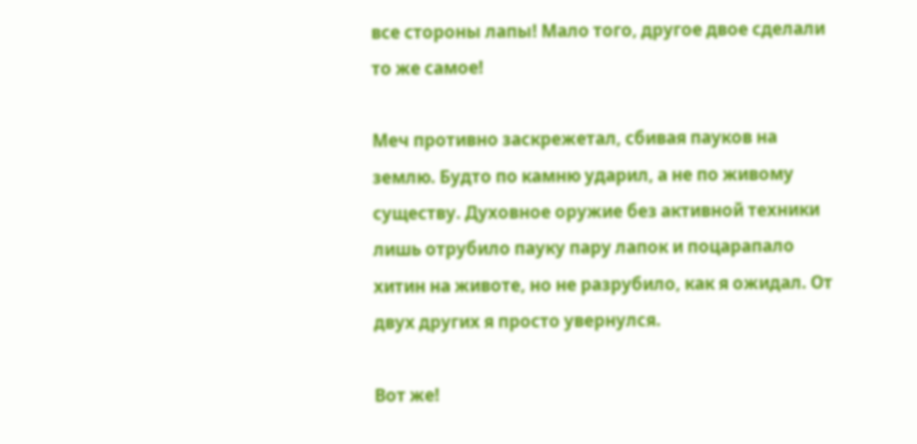все стороны лапы! Мало того, другое двое сделали то же самое!

Меч противно заскрежетал, сбивая пауков на землю. Будто по камню ударил, а не по живому существу. Духовное оружие без активной техники лишь отрубило пауку пару лапок и поцарапало хитин на животе, но не разрубило, как я ожидал. От двух других я просто увернулся.

Вот же!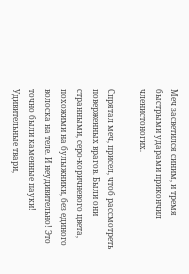Меч засветился синим, и тремя быстрыми ударами прикончил членистоногих.

Спрятал меч, присел, чтоб рассмотреть поверженных врагов. Были они странными, серо-коричневого цвета, похожими на булыжники, без единого волоска на теле. И неудивительно! Это точно были каменные пауки! Удивительные твари,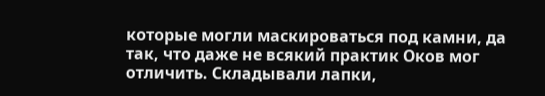которые могли маскироваться под камни, да так, что даже не всякий практик Оков мог отличить. Складывали лапки,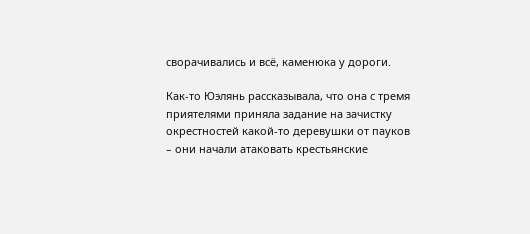сворачивались и всё, каменюка у дороги.

Как-то Юэлянь рассказывала, что она с тремя приятелями приняла задание на зачистку окрестностей какой-то деревушки от пауков – они начали атаковать крестьянские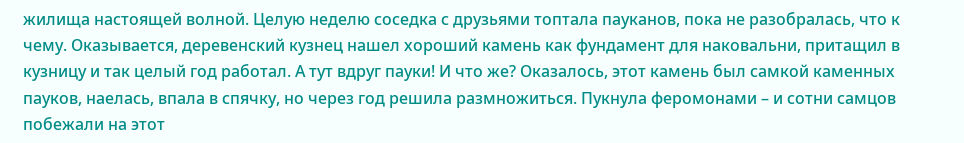жилища настоящей волной. Целую неделю соседка с друзьями топтала пауканов, пока не разобралась, что к чему. Оказывается, деревенский кузнец нашел хороший камень как фундамент для наковальни, притащил в кузницу и так целый год работал. А тут вдруг пауки! И что же? Оказалось, этот камень был самкой каменных пауков, наелась, впала в спячку, но через год решила размножиться. Пукнула феромонами – и сотни самцов побежали на этот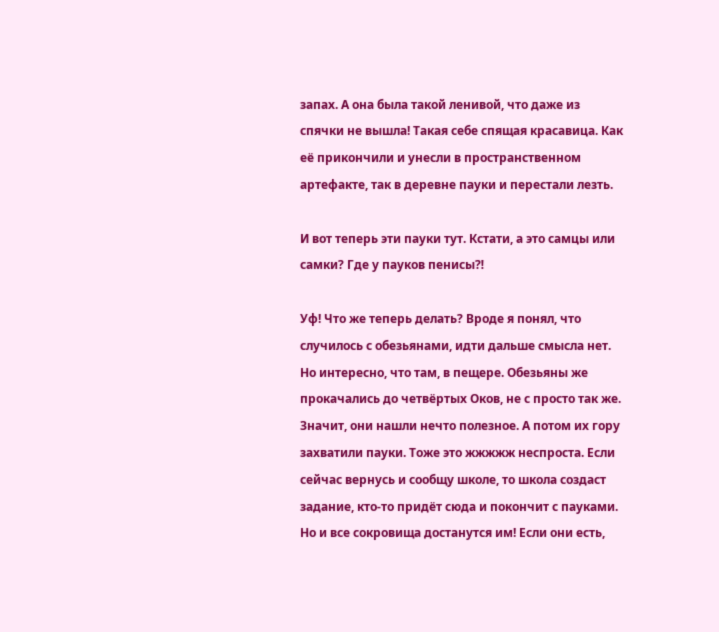запах. А она была такой ленивой, что даже из спячки не вышла! Такая себе спящая красавица. Как её прикончили и унесли в пространственном артефакте, так в деревне пауки и перестали лезть.

И вот теперь эти пауки тут. Кстати, а это самцы или самки? Где у пауков пенисы⁈

Уф! Что же теперь делать? Вроде я понял, что случилось с обезьянами, идти дальше смысла нет. Но интересно, что там, в пещере. Обезьяны же прокачались до четвёртых Оков, не с просто так же. Значит, они нашли нечто полезное. А потом их гору захватили пауки. Тоже это жжжжж неспроста. Если сейчас вернусь и сообщу школе, то школа создаст задание, кто-то придёт сюда и покончит с пауками. Но и все сокровища достанутся им! Если они есть,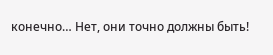конечно… Нет, они точно должны быть!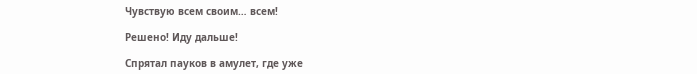Чувствую всем своим… всем!

Решено! Иду дальше!

Спрятал пауков в амулет, где уже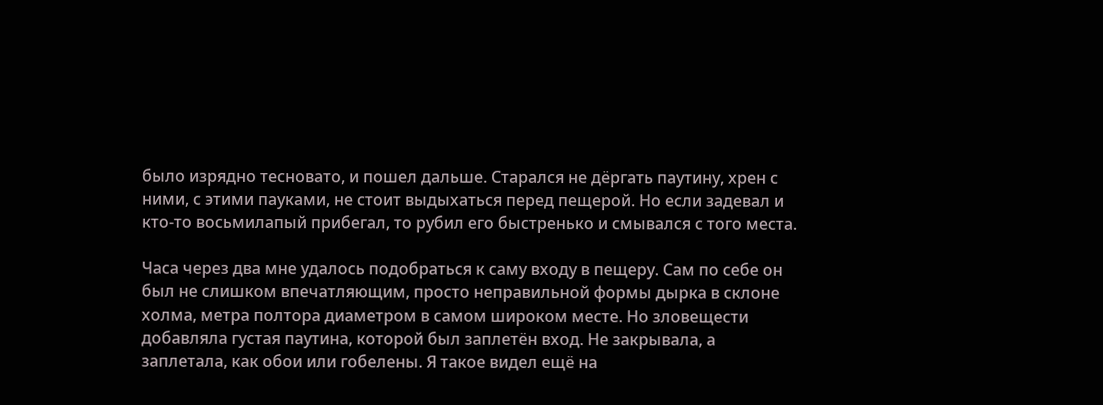было изрядно тесновато, и пошел дальше. Старался не дёргать паутину, хрен с ними, с этими пауками, не стоит выдыхаться перед пещерой. Но если задевал и кто-то восьмилапый прибегал, то рубил его быстренько и смывался с того места.

Часа через два мне удалось подобраться к саму входу в пещеру. Сам по себе он был не слишком впечатляющим, просто неправильной формы дырка в склоне холма, метра полтора диаметром в самом широком месте. Но зловещести добавляла густая паутина, которой был заплетён вход. Не закрывала, а заплетала, как обои или гобелены. Я такое видел ещё на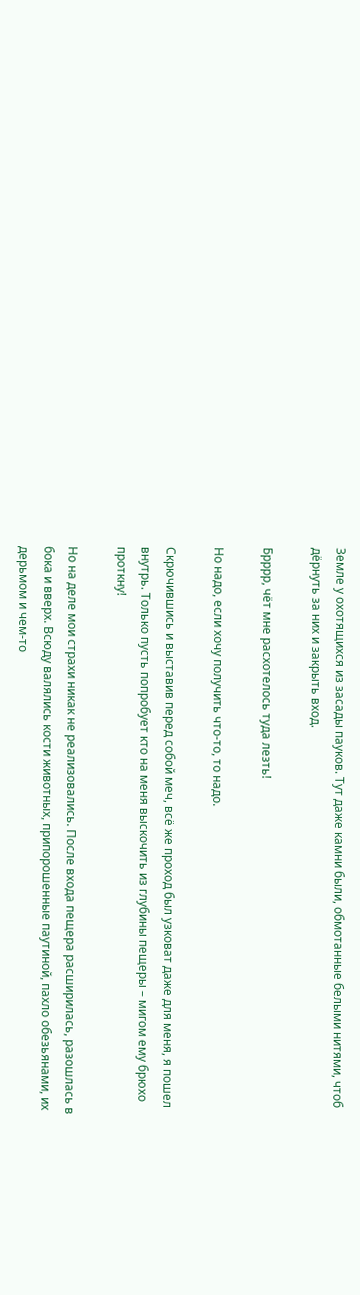Земле у охотящихся из засады пауков. Тут даже камни были, обмотанные белыми нитями, чтоб дёрнуть за них и закрыть вход.

Брррр, чёт мне расхотелось туда лезть!

Но надо, если хочу получить что-то, то надо.

Скрючившись и выставив перед собой меч, всё же проход был узковат даже для меня, я пошел внутрь. Только пусть попробует кто на меня выскочить из глубины пещеры – мигом ему брюхо проткну!

Но на деле мои страхи никак не реализовались. После входа пещера расширилась, разошлась в бока и вверх. Всюду валялись кости животных, припорошенные паутиной, пахло обезьянами, их дерьмом и чем-то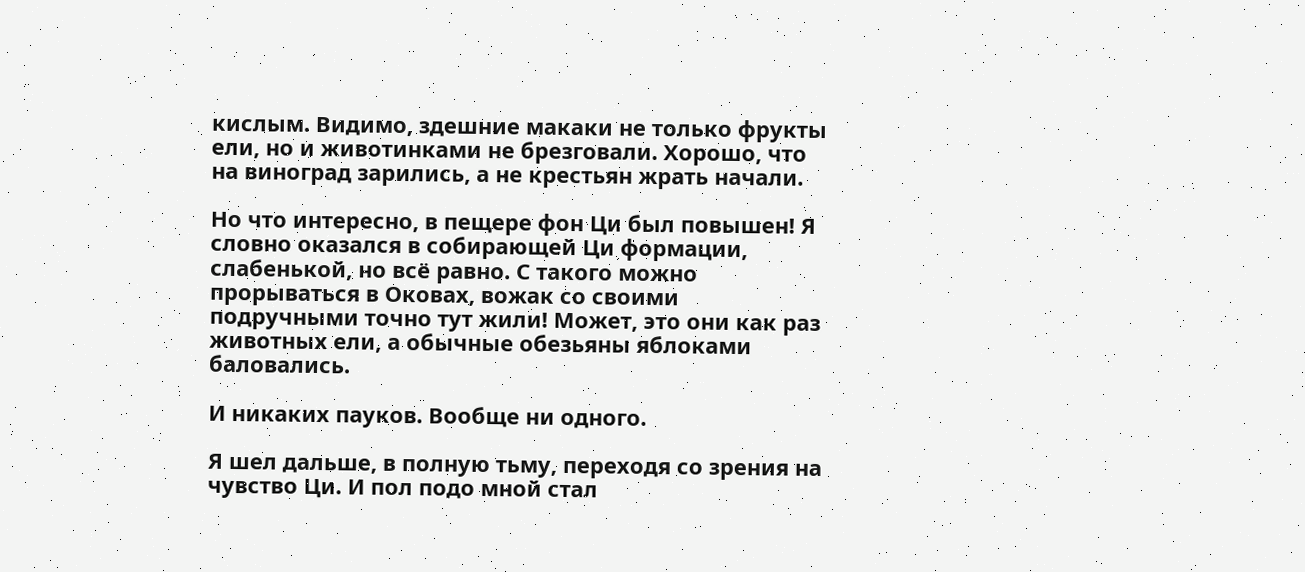кислым. Видимо, здешние макаки не только фрукты ели, но и животинками не брезговали. Хорошо, что на виноград зарились, а не крестьян жрать начали.

Но что интересно, в пещере фон Ци был повышен! Я словно оказался в собирающей Ци формации, слабенькой, но всё равно. С такого можно прорываться в Оковах, вожак со своими подручными точно тут жили! Может, это они как раз животных ели, а обычные обезьяны яблоками баловались.

И никаких пауков. Вообще ни одного.

Я шел дальше, в полную тьму, переходя со зрения на чувство Ци. И пол подо мной стал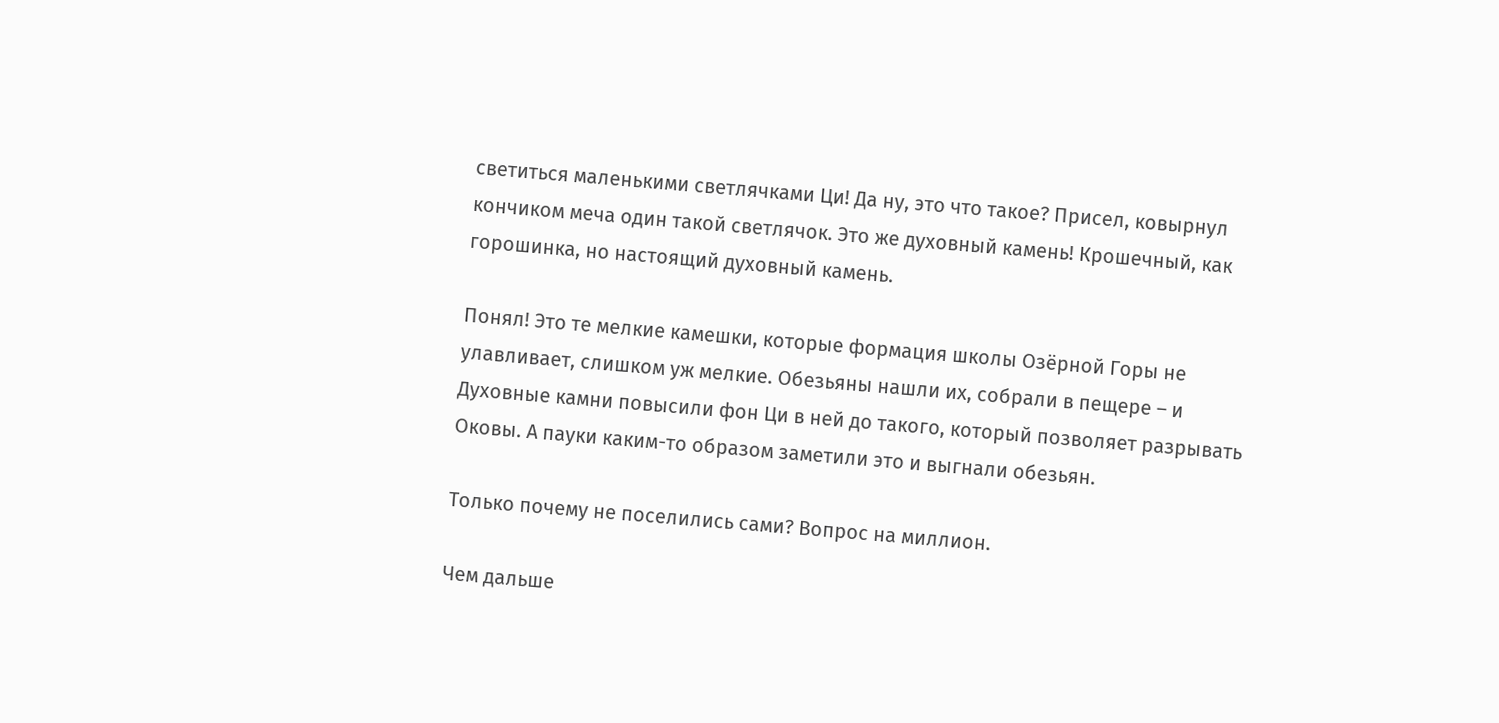светиться маленькими светлячками Ци! Да ну, это что такое? Присел, ковырнул кончиком меча один такой светлячок. Это же духовный камень! Крошечный, как горошинка, но настоящий духовный камень.

Понял! Это те мелкие камешки, которые формация школы Озёрной Горы не улавливает, слишком уж мелкие. Обезьяны нашли их, собрали в пещере – и Духовные камни повысили фон Ци в ней до такого, который позволяет разрывать Оковы. А пауки каким-то образом заметили это и выгнали обезьян.

Только почему не поселились сами? Вопрос на миллион.

Чем дальше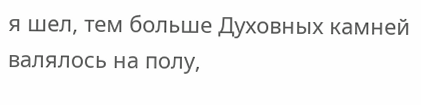я шел, тем больше Духовных камней валялось на полу,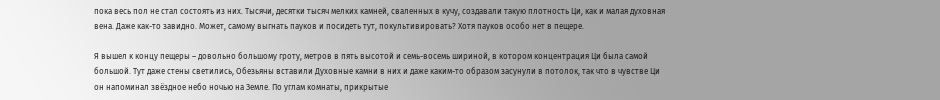пока весь пол не стал состоять из них. Тысячи, десятки тысяч мелких камней, сваленных в кучу, создавали такую плотность Ци, как и малая духовная вена. Даже как-то завидно. Может, самому выгнать пауков и посидеть тут, покультивировать? Хотя пауков особо нет в пещере.

Я вышел к концу пещеры – довольно большому гроту, метров в пять высотой и семь-восемь шириной, в котором концентрация Ци была самой большой. Тут даже стены светились, Обезьяны вставили Духовные камни в них и даже каким-то образом засунули в потолок, так что в чувстве Ци он напоминал звёздное небо ночью на Земле. По углам комнаты, прикрытые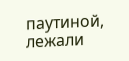паутиной, лежали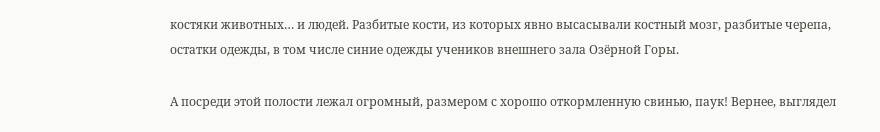костяки животных… и людей. Разбитые кости, из которых явно высасывали костный мозг, разбитые черепа, остатки одежды, в том числе синие одежды учеников внешнего зала Озёрной Горы.

А посреди этой полости лежал огромный, размером с хорошо откормленную свинью, паук! Вернее, выглядел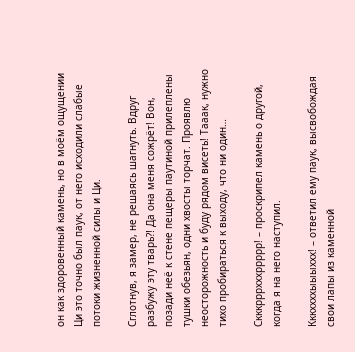он как здоровенный камень, но в моём ощущении Ци это точно был паук, от него исходили слабые потоки жизненной силы и Ци.

Сглотнув, я замер, не решаясь шагнуть. Вдруг разбужу эту тварь⁈ Да она меня сожрёт! Вон, позади неё к стене пещеры паутиной прилеплены тушки обезьян, одни хвосты торчат. Проявлю неосторожность и буду рядом висеть! Тааак, нужно тихо пробираться к выходу, что ни один…

Скккрррхххррррр! – проскрипел камень о другой, когда я на него наступил.

Кккххххыыыххх! – ответил ему паук, высвобождая свои лапы из каменной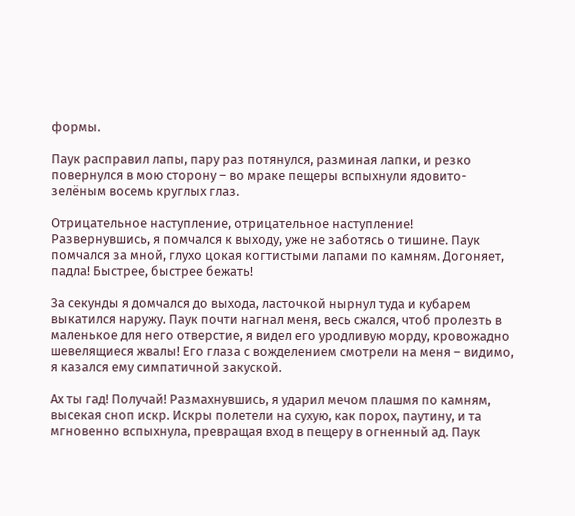формы.

Паук расправил лапы, пару раз потянулся, разминая лапки, и резко повернулся в мою сторону – во мраке пещеры вспыхнули ядовито-зелёным восемь круглых глаз.

Отрицательное наступление, отрицательное наступление! Развернувшись, я помчался к выходу, уже не заботясь о тишине. Паук помчался за мной, глухо цокая когтистыми лапами по камням. Догоняет, падла! Быстрее, быстрее бежать!

За секунды я домчался до выхода, ласточкой нырнул туда и кубарем выкатился наружу. Паук почти нагнал меня, весь сжался, чтоб пролезть в маленькое для него отверстие, я видел его уродливую морду, кровожадно шевелящиеся жвалы! Его глаза с вожделением смотрели на меня – видимо, я казался ему симпатичной закуской.

Ах ты гад! Получай! Размахнувшись, я ударил мечом плашмя по камням, высекая сноп искр. Искры полетели на сухую, как порох, паутину, и та мгновенно вспыхнула, превращая вход в пещеру в огненный ад. Паук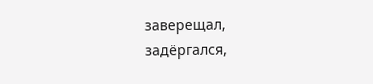заверещал, задёргался,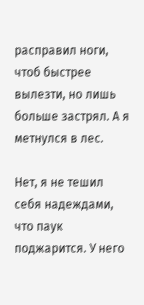расправил ноги, чтоб быстрее вылезти, но лишь больше застрял. А я метнулся в лес.

Нет, я не тешил себя надеждами, что паук поджарится. У него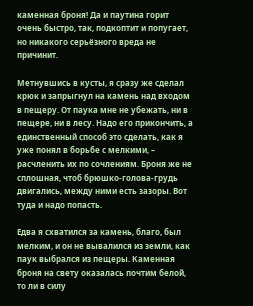каменная броня! Да и паутина горит очень быстро, так, подкоптит и попугает, но никакого серьёзного вреда не причинит.

Метнувшись в кусты, я сразу же сделал крюк и запрыгнул на камень над входом в пещеру. От паука мне не убежать, ни в пещере, ни в лесу. Надо его прикончить, а единственный способ это сделать, как я уже понял в борьбе с мелкими, – расчленить их по сочлениям. Броня же не сплошная, чтоб брюшко-голова-грудь двигались, между ними есть зазоры. Вот туда и надо попасть.

Едва я схватился за камень, благо, был мелким, и он не вывалился из земли, как паук выбрался из пещеры. Каменная броня на свету оказалась почтим белой, то ли в силу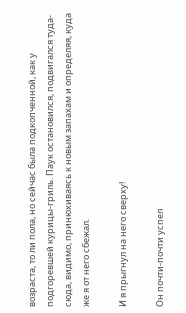возраста, то ли пола, но сейчас была подкопченной, как у подгоревшей курицы-гриль. Паук остановился, подвигался туда-сюда, видимо, принюхиваясь к новым запахам и определяя, куда же я от него сбежал.

И я прыгнул на него сверху!

Он почти-почти успел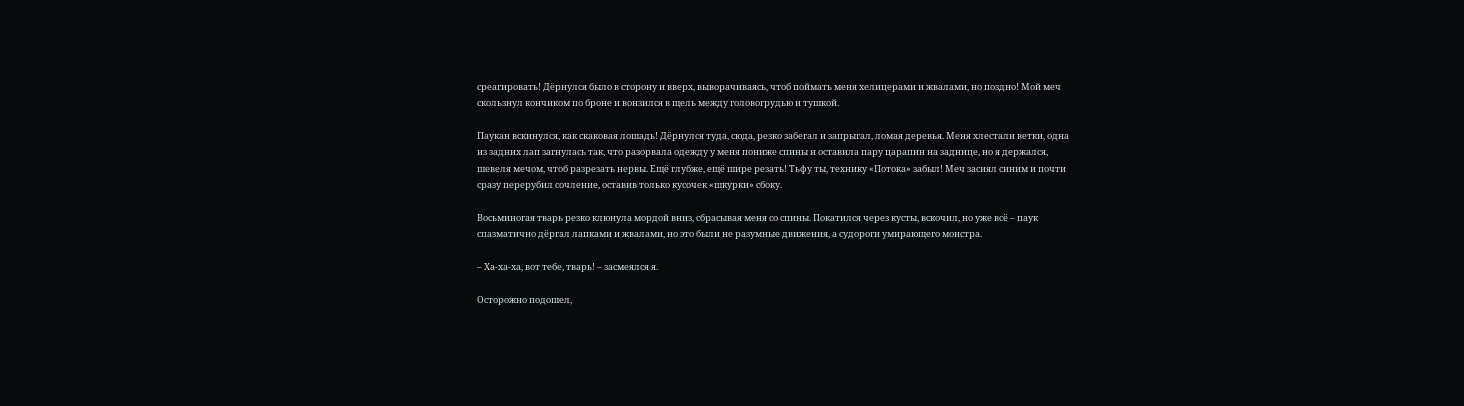среагировать! Дёрнулся было в сторону и вверх, выворачиваясь, чтоб поймать меня хелицерами и жвалами, но поздно! Мой меч скользнул кончиком по броне и вонзился в щель между головогрудью и тушкой.

Паукан вскинулся, как скаковая лошадь! Дёрнулся туда, сюда, резко забегал и запрыгал, ломая деревья. Меня хлестали ветки, одна из задних лап загнулась так, что разорвала одежду у меня пониже спины и оставила пару царапин на заднице, но я держался, шевеля мечом, чтоб разрезать нервы. Ещё глубже, ещё шире резать! Тьфу ты, технику «Потока» забыл! Меч засиял синим и почти сразу перерубил сочление, оставив только кусочек «шкурки» сбоку.

Восьминогая тварь резко клюнула мордой вниз, сбрасывая меня со спины. Покатился через кусты, вскочил, но уже всё – паук спазматично дёргал лапками и жвалами, но это были не разумные движения, а судороги умирающего монстра.

– Ха-ха-ха, вот тебе, тварь! – засмеялся я.

Осторожно подошел,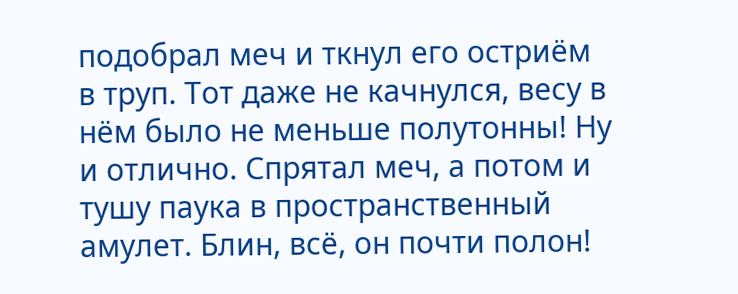подобрал меч и ткнул его остриём в труп. Тот даже не качнулся, весу в нём было не меньше полутонны! Ну и отлично. Спрятал меч, а потом и тушу паука в пространственный амулет. Блин, всё, он почти полон!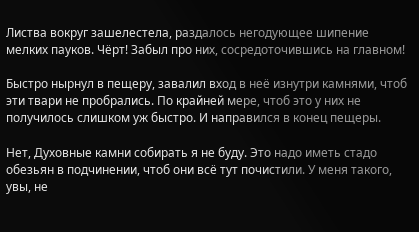Листва вокруг зашелестела, раздалось негодующее шипение мелких пауков. Чёрт! Забыл про них, сосредоточившись на главном!

Быстро нырнул в пещеру, завалил вход в неё изнутри камнями, чтоб эти твари не пробрались. По крайней мере, чтоб это у них не получилось слишком уж быстро. И направился в конец пещеры.

Нет, Духовные камни собирать я не буду. Это надо иметь стадо обезьян в подчинении, чтоб они всё тут почистили. У меня такого, увы, не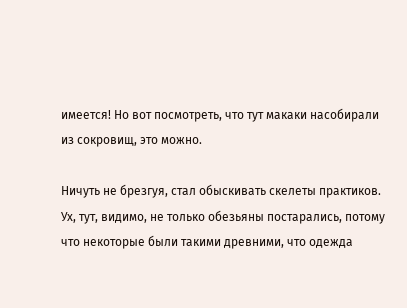имеется! Но вот посмотреть, что тут макаки насобирали из сокровищ, это можно.

Ничуть не брезгуя, стал обыскивать скелеты практиков. Ух, тут, видимо, не только обезьяны постарались, потому что некоторые были такими древними, что одежда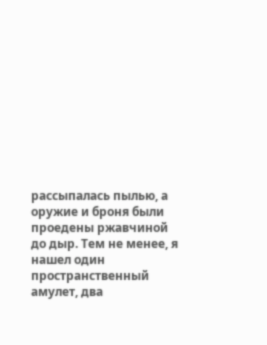рассыпалась пылью, а оружие и броня были проедены ржавчиной до дыр. Тем не менее, я нашел один пространственный амулет, два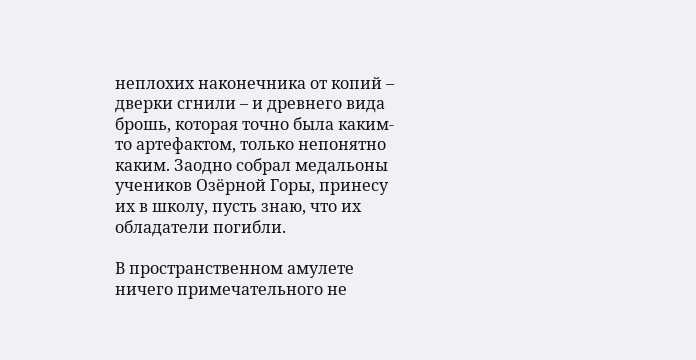неплохих наконечника от копий – дверки сгнили – и древнего вида брошь, которая точно была каким-то артефактом, только непонятно каким. Заодно собрал медальоны учеников Озёрной Горы, принесу их в школу, пусть знаю, что их обладатели погибли.

В пространственном амулете ничего примечательного не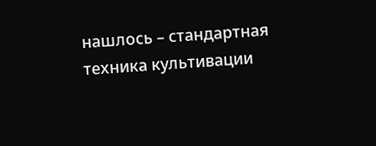нашлось – стандартная техника культивации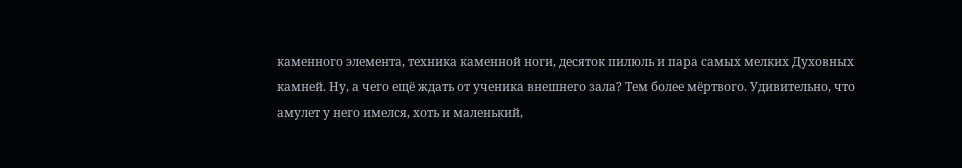каменного элемента, техника каменной ноги, десяток пилюль и пара самых мелких Духовных камней. Ну, а чего ещё ждать от ученика внешнего зала? Тем более мёртвого. Удивительно, что амулет у него имелся, хоть и маленький,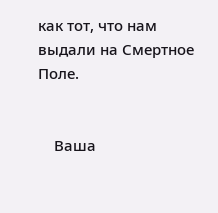как тот, что нам выдали на Смертное Поле.


    Ваша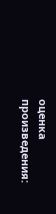оценка произведения: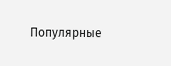Популярные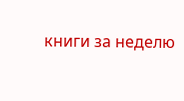книги за неделю